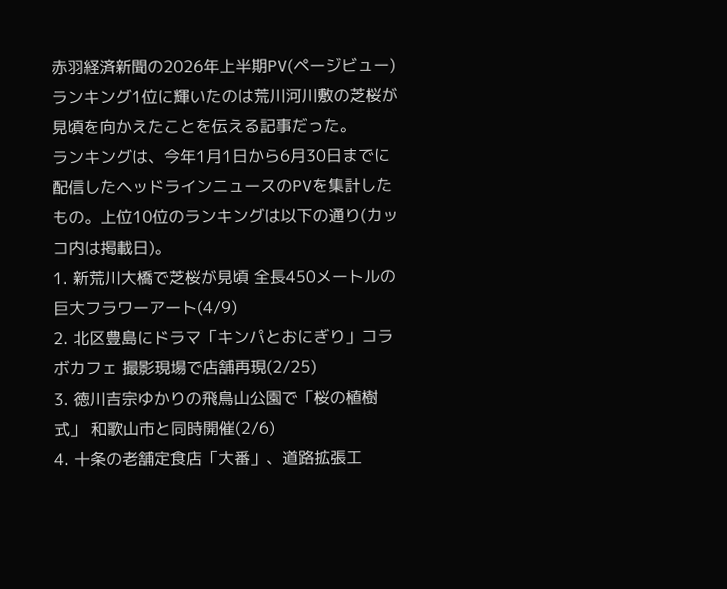赤羽経済新聞の2026年上半期PV(ページビュー)ランキング1位に輝いたのは荒川河川敷の芝桜が見頃を向かえたことを伝える記事だった。
ランキングは、今年1月1日から6月30日までに配信したヘッドラインニュースのPVを集計したもの。上位10位のランキングは以下の通り(カッコ内は掲載日)。
1. 新荒川大橋で芝桜が見頃 全長450メートルの巨大フラワーアート(4/9)
2. 北区豊島にドラマ「キンパとおにぎり」コラボカフェ 撮影現場で店舗再現(2/25)
3. 徳川吉宗ゆかりの飛鳥山公園で「桜の植樹式」 和歌山市と同時開催(2/6)
4. 十条の老舗定食店「大番」、道路拡張工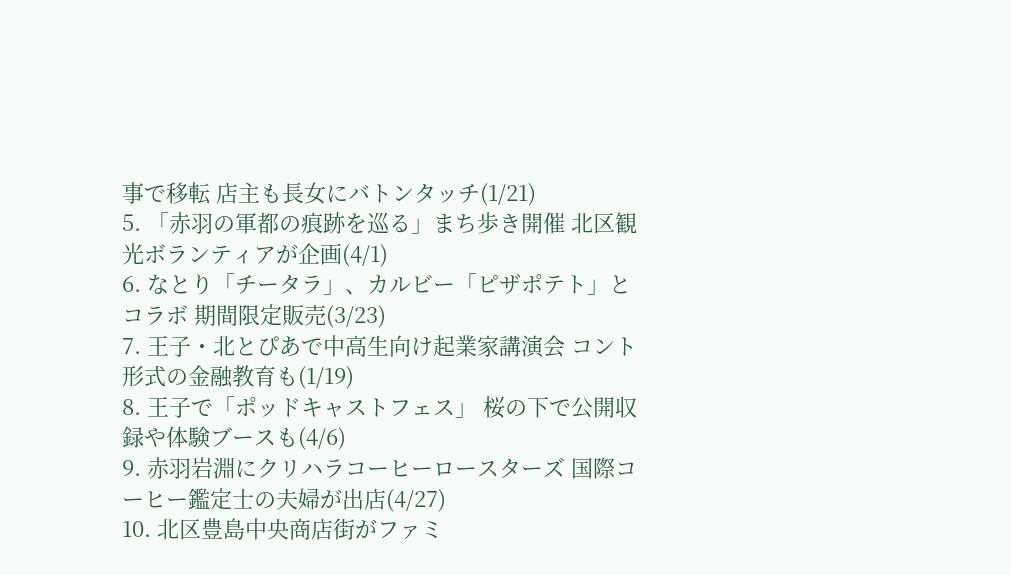事で移転 店主も長女にバトンタッチ(1/21)
5. 「赤羽の軍都の痕跡を巡る」まち歩き開催 北区観光ボランティアが企画(4/1)
6. なとり「チータラ」、カルビー「ピザポテト」とコラボ 期間限定販売(3/23)
7. 王子・北とぴあで中高生向け起業家講演会 コント形式の金融教育も(1/19)
8. 王子で「ポッドキャストフェス」 桜の下で公開収録や体験ブースも(4/6)
9. 赤羽岩淵にクリハラコーヒーロースターズ 国際コーヒー鑑定士の夫婦が出店(4/27)
10. 北区豊島中央商店街がファミ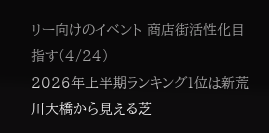リー向けのイベント 商店街活性化目指す(4/24)
2026年上半期ランキング1位は新荒川大橋から見える芝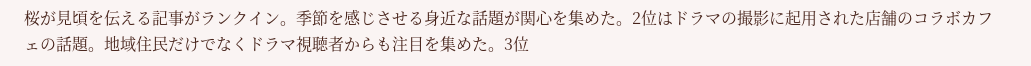桜が見頃を伝える記事がランクイン。季節を感じさせる身近な話題が関心を集めた。2位はドラマの撮影に起用された店舗のコラボカフェの話題。地域住民だけでなくドラマ視聴者からも注目を集めた。3位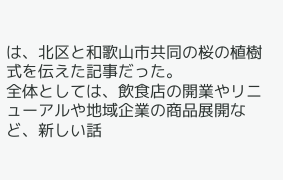は、北区と和歌山市共同の桜の植樹式を伝えた記事だった。
全体としては、飲食店の開業やリニューアルや地域企業の商品展開など、新しい話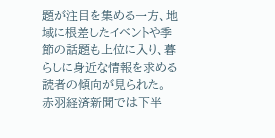題が注目を集める一方、地域に根差したイベントや季節の話題も上位に入り、暮らしに身近な情報を求める読者の傾向が見られた。
赤羽経済新聞では下半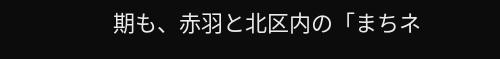期も、赤羽と北区内の「まちネ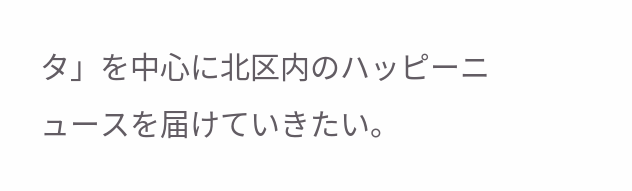タ」を中心に北区内のハッピーニュースを届けていきたい。